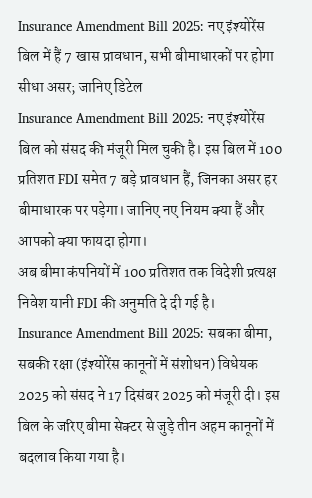Insurance Amendment Bill 2025: नए इंश्योरेंस बिल में हैं 7 खास प्रावधान, सभी बीमाधारकों पर होगा सीधा असर; जानिए डिटेल
Insurance Amendment Bill 2025: नए इंश्योरेंस बिल को संसद की मंजूरी मिल चुकी है। इस बिल में 100 प्रतिशत FDI समेत 7 बड़े प्रावधान हैं, जिनका असर हर बीमाधारक पर पड़ेगा। जानिए नए नियम क्या हैं और आपको क्या फायदा होगा।
अब बीमा कंपनियों में 100 प्रतिशत तक विदेशी प्रत्यक्ष निवेश यानी FDI की अनुमति दे दी गई है।
Insurance Amendment Bill 2025: सबका बीमा, सबकी रक्षा (इंश्योरेंस कानूनों में संशोधन) विधेयक 2025 को संसद ने 17 दिसंबर 2025 को मंजूरी दी। इस बिल के जरिए बीमा सेक्टर से जुड़े तीन अहम कानूनों में बदलाव किया गया है।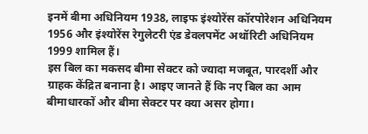इनमें बीमा अधिनियम 1938, लाइफ इंश्योरेंस कॉरपोरेशन अधिनियम 1956 और इंश्योरेंस रेगुलेटरी एंड डेवलपमेंट अथॉरिटी अधिनियम 1999 शामिल हैं।
इस बिल का मकसद बीमा सेक्टर को ज्यादा मजबूत, पारदर्शी और ग्राहक केंद्रित बनाना है। आइए जानते हैं कि नए बिल का आम बीमाधारकों और बीमा सेक्टर पर क्या असर होगा।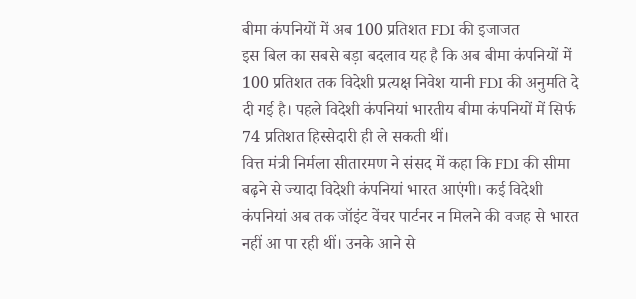बीमा कंपनियों में अब 100 प्रतिशत FDI की इजाजत
इस बिल का सबसे बड़ा बदलाव यह है कि अब बीमा कंपनियों में 100 प्रतिशत तक विदेशी प्रत्यक्ष निवेश यानी FDI की अनुमति दे दी गई है। पहले विदेशी कंपनियां भारतीय बीमा कंपनियों में सिर्फ 74 प्रतिशत हिस्सेदारी ही ले सकती थीं।
वित्त मंत्री निर्मला सीतारमण ने संसद में कहा कि FDI की सीमा बढ़ने से ज्यादा विदेशी कंपनियां भारत आएंगी। कई विदेशी कंपनियां अब तक जॉइंट वेंचर पार्टनर न मिलने की वजह से भारत नहीं आ पा रही थीं। उनके आने से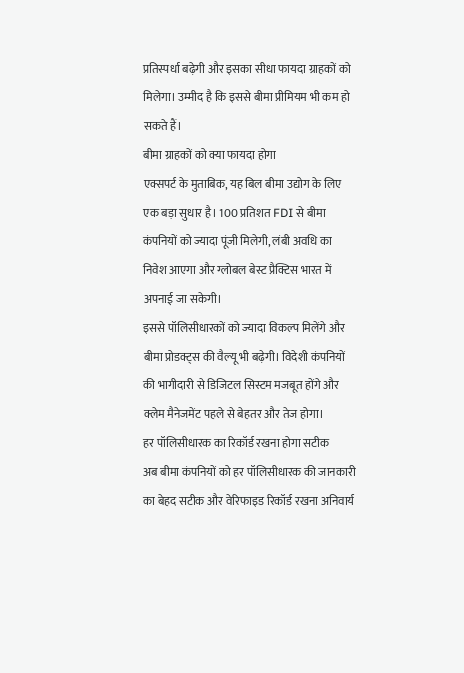प्रतिस्पर्धा बढ़ेगी और इसका सीधा फायदा ग्राहकों को मिलेगा। उम्मीद है कि इससे बीमा प्रीमियम भी कम हो सकते हैं।
बीमा ग्राहकों को क्या फायदा होगा
एक्सपर्ट के मुताबिक, यह बिल बीमा उद्योग के लिए एक बड़ा सुधार है। 100 प्रतिशत FDI से बीमा कंपनियों को ज्यादा पूंजी मिलेगी, लंबी अवधि का निवेश आएगा और ग्लोबल बेस्ट प्रैक्टिस भारत में अपनाई जा सकेगी।
इससे पॉलिसीधारकों को ज्यादा विकल्प मिलेंगे और बीमा प्रोडक्ट्स की वैल्यू भी बढ़ेगी। विदेशी कंपनियों की भागीदारी से डिजिटल सिस्टम मजबूत होंगे और क्लेम मैनेजमेंट पहले से बेहतर और तेज होगा।
हर पॉलिसीधारक का रिकॉर्ड रखना होगा सटीक
अब बीमा कंपनियों को हर पॉलिसीधारक की जानकारी का बेहद सटीक और वेरिफाइड रिकॉर्ड रखना अनिवार्य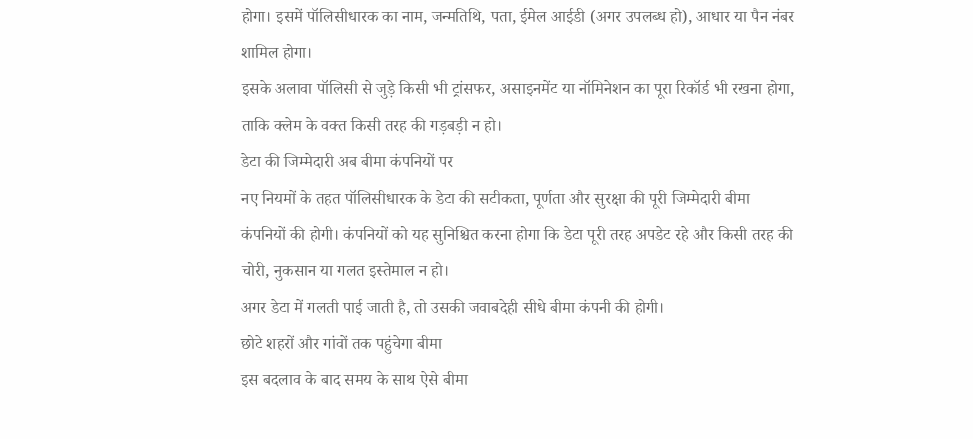होगा। इसमें पॉलिसीधारक का नाम, जन्मतिथि, पता, ईमेल आईडी (अगर उपलब्ध हो), आधार या पैन नंबर शामिल होगा।
इसके अलावा पॉलिसी से जुड़े किसी भी ट्रांसफर, असाइनमेंट या नॉमिनेशन का पूरा रिकॉर्ड भी रखना होगा, ताकि क्लेम के वक्त किसी तरह की गड़बड़ी न हो।
डेटा की जिम्मेदारी अब बीमा कंपनियों पर
नए नियमों के तहत पॉलिसीधारक के डेटा की सटीकता, पूर्णता और सुरक्षा की पूरी जिम्मेदारी बीमा कंपनियों की होगी। कंपनियों को यह सुनिश्चित करना होगा कि डेटा पूरी तरह अपडेट रहे और किसी तरह की चोरी, नुकसान या गलत इस्तेमाल न हो।
अगर डेटा में गलती पाई जाती है, तो उसकी जवाबदेही सीधे बीमा कंपनी की होगी।
छोटे शहरों और गांवों तक पहुंचेगा बीमा
इस बदलाव के बाद समय के साथ ऐसे बीमा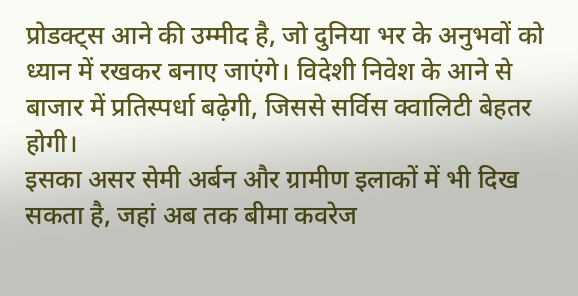प्रोडक्ट्स आने की उम्मीद है, जो दुनिया भर के अनुभवों को ध्यान में रखकर बनाए जाएंगे। विदेशी निवेश के आने से बाजार में प्रतिस्पर्धा बढ़ेगी, जिससे सर्विस क्वालिटी बेहतर होगी।
इसका असर सेमी अर्बन और ग्रामीण इलाकों में भी दिख सकता है, जहां अब तक बीमा कवरेज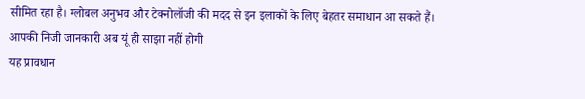सीमित रहा है। ग्लोबल अनुभव और टेक्नोलॉजी की मदद से इन इलाकों के लिए बेहतर समाधान आ सकते हैं।
आपकी निजी जानकारी अब यूं ही साझा नहीं होगी
यह प्रावधान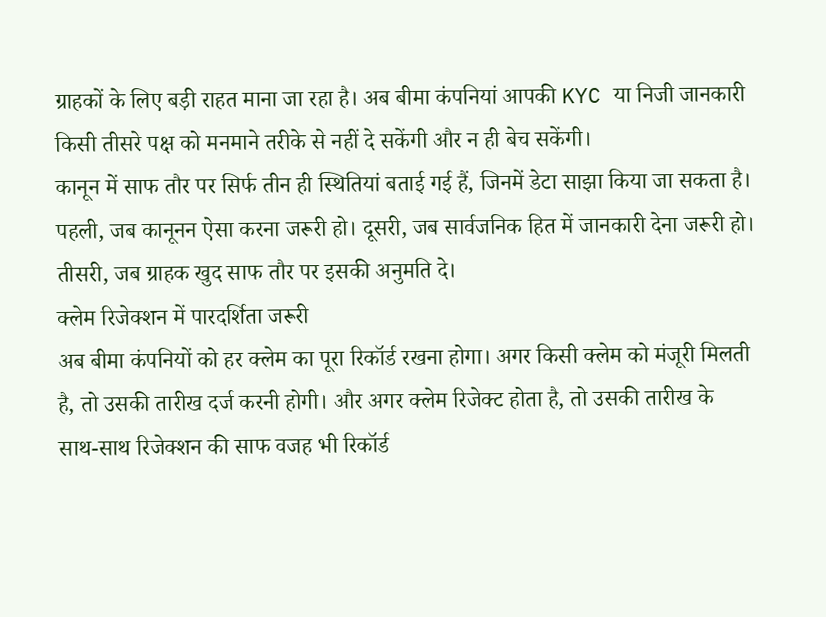ग्राहकों के लिए बड़ी राहत माना जा रहा है। अब बीमा कंपनियां आपकी KYC या निजी जानकारी किसी तीसरे पक्ष को मनमाने तरीके से नहीं दे सकेंगी और न ही बेच सकेंगी।
कानून में साफ तौर पर सिर्फ तीन ही स्थितियां बताई गई हैं, जिनमें डेटा साझा किया जा सकता है। पहली, जब कानूनन ऐसा करना जरूरी हो। दूसरी, जब सार्वजनिक हित में जानकारी देना जरूरी हो। तीसरी, जब ग्राहक खुद साफ तौर पर इसकी अनुमति दे।
क्लेम रिजेक्शन में पारदर्शिता जरूरी
अब बीमा कंपनियों को हर क्लेम का पूरा रिकॉर्ड रखना होगा। अगर किसी क्लेम को मंजूरी मिलती है, तो उसकी तारीख दर्ज करनी होगी। और अगर क्लेम रिजेक्ट होता है, तो उसकी तारीख के साथ-साथ रिजेक्शन की साफ वजह भी रिकॉर्ड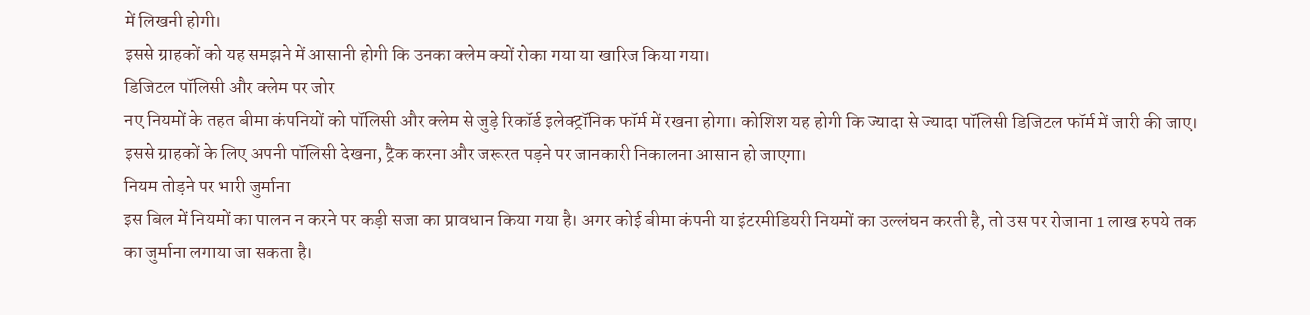में लिखनी होगी।
इससे ग्राहकों को यह समझने में आसानी होगी कि उनका क्लेम क्यों रोका गया या खारिज किया गया।
डिजिटल पॉलिसी और क्लेम पर जोर
नए नियमों के तहत बीमा कंपनियों को पॉलिसी और क्लेम से जुड़े रिकॉर्ड इलेक्ट्रॉनिक फॉर्म में रखना होगा। कोशिश यह होगी कि ज्यादा से ज्यादा पॉलिसी डिजिटल फॉर्म में जारी की जाए।
इससे ग्राहकों के लिए अपनी पॉलिसी देखना, ट्रैक करना और जरूरत पड़ने पर जानकारी निकालना आसान हो जाएगा।
नियम तोड़ने पर भारी जुर्माना
इस बिल में नियमों का पालन न करने पर कड़ी सजा का प्रावधान किया गया है। अगर कोई बीमा कंपनी या इंटरमीडियरी नियमों का उल्लंघन करती है, तो उस पर रोजाना 1 लाख रुपये तक का जुर्माना लगाया जा सकता है।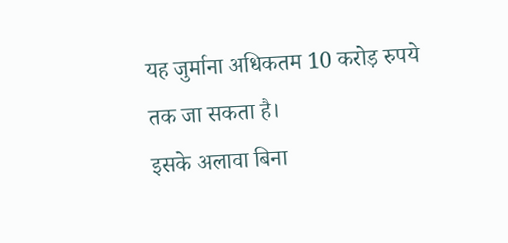यह जुर्माना अधिकतम 10 करोड़ रुपये तक जा सकता है।
इसके अलावा बिना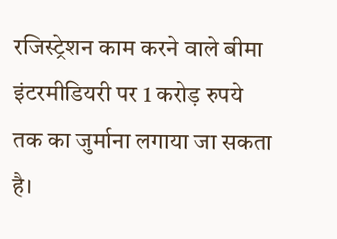रजिस्ट्रेशन काम करने वाले बीमा इंटरमीडियरी पर 1 करोड़ रुपये तक का जुर्माना लगाया जा सकता है।